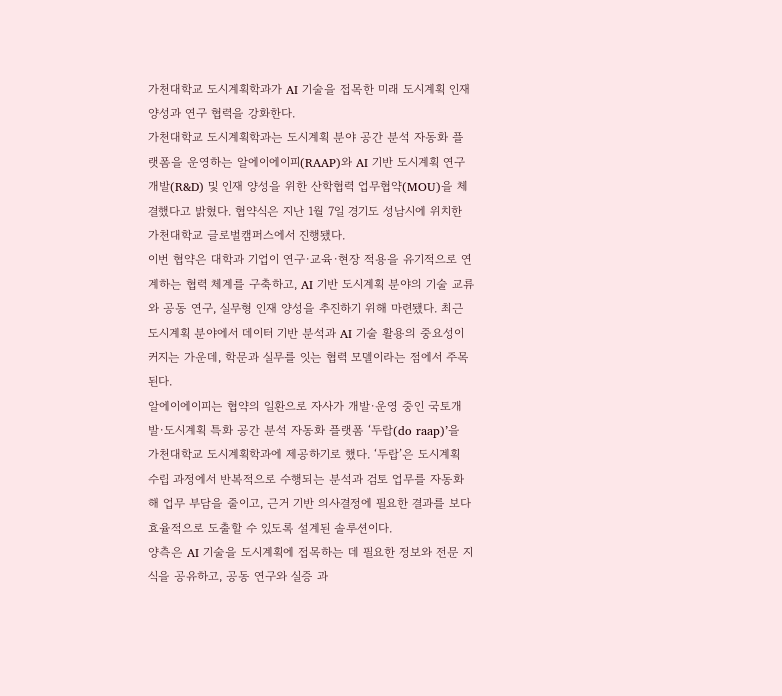가천대학교 도시계획학과가 AI 기술을 접목한 미래 도시계획 인재 양성과 연구 협력을 강화한다.
가천대학교 도시계획학과는 도시계획 분야 공간 분석 자동화 플랫폼을 운영하는 알에이에이피(RAAP)와 AI 기반 도시계획 연구개발(R&D) 및 인재 양성을 위한 산학협력 업무협약(MOU)을 체결했다고 밝혔다. 협약식은 지난 1월 7일 경기도 성남시에 위치한 가천대학교 글로벌캠퍼스에서 진행됐다.
이번 협약은 대학과 기업이 연구·교육·현장 적용을 유기적으로 연계하는 협력 체계를 구축하고, AI 기반 도시계획 분야의 기술 교류와 공동 연구, 실무형 인재 양성을 추진하기 위해 마련됐다. 최근 도시계획 분야에서 데이터 기반 분석과 AI 기술 활용의 중요성이 커지는 가운데, 학문과 실무를 잇는 협력 모델이라는 점에서 주목된다.
알에이에이피는 협약의 일환으로 자사가 개발·운영 중인 국토개발·도시계획 특화 공간 분석 자동화 플랫폼 ‘두랍(do raap)’을 가천대학교 도시계획학과에 제공하기로 했다. ‘두랍’은 도시계획 수립 과정에서 반복적으로 수행되는 분석과 검토 업무를 자동화해 업무 부담을 줄이고, 근거 기반 의사결정에 필요한 결과를 보다 효율적으로 도출할 수 있도록 설계된 솔루션이다.
양측은 AI 기술을 도시계획에 접목하는 데 필요한 정보와 전문 지식을 공유하고, 공동 연구와 실증 과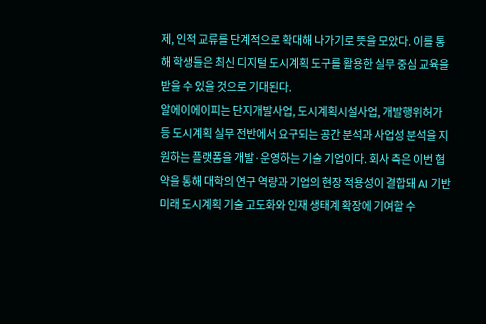제, 인적 교류를 단계적으로 확대해 나가기로 뜻을 모았다. 이를 통해 학생들은 최신 디지털 도시계획 도구를 활용한 실무 중심 교육을 받을 수 있을 것으로 기대된다.
알에이에이피는 단지개발사업, 도시계획시설사업, 개발행위허가 등 도시계획 실무 전반에서 요구되는 공간 분석과 사업성 분석을 지원하는 플랫폼을 개발·운영하는 기술 기업이다. 회사 측은 이번 협약을 통해 대학의 연구 역량과 기업의 현장 적용성이 결합돼 AI 기반 미래 도시계획 기술 고도화와 인재 생태계 확장에 기여할 수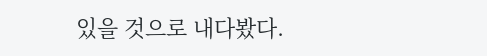있을 것으로 내다봤다.